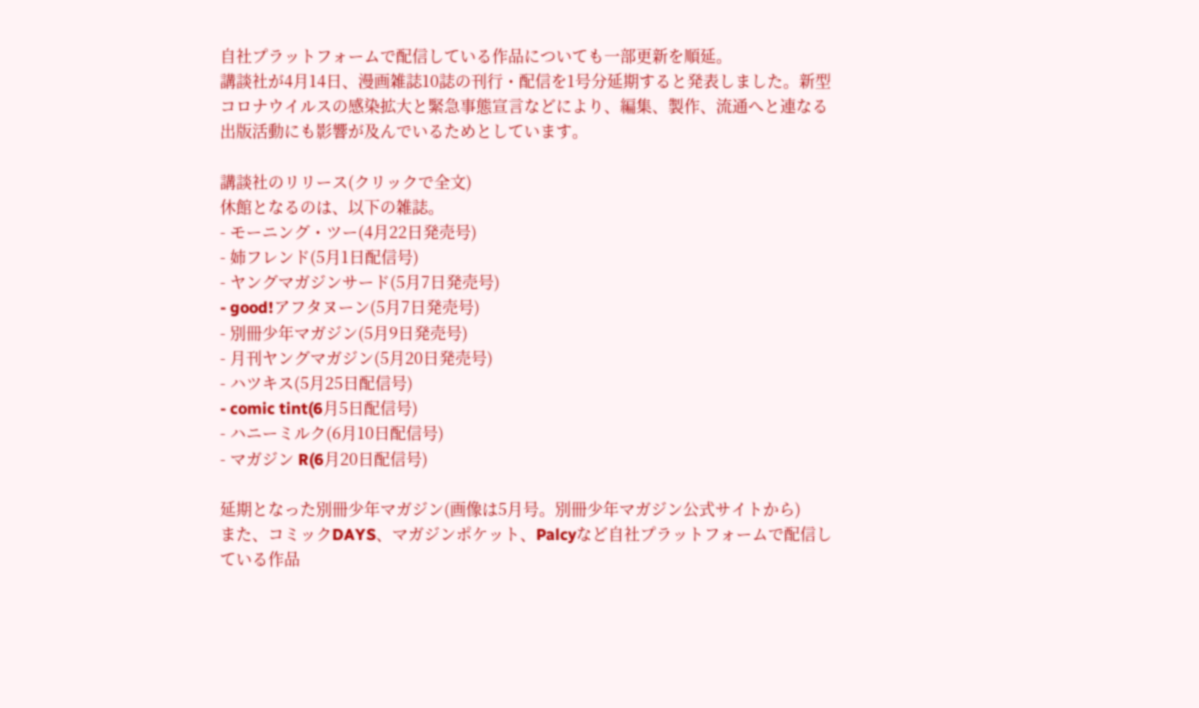自社プラットフォームで配信している作品についても一部更新を順延。
講談社が4月14日、漫画雑誌10誌の刊行・配信を1号分延期すると発表しました。新型コロナウイルスの感染拡大と緊急事態宣言などにより、編集、製作、流通へと連なる出版活動にも影響が及んでいるためとしています。

講談社のリリース(クリックで全文)
休館となるのは、以下の雑誌。
- モーニング・ツー(4月22日発売号)
- 姉フレンド(5月1日配信号)
- ヤングマガジンサード(5月7日発売号)
- good!アフタヌーン(5月7日発売号)
- 別冊少年マガジン(5月9日発売号)
- 月刊ヤングマガジン(5月20日発売号)
- ハツキス(5月25日配信号)
- comic tint(6月5日配信号)
- ハニーミルク(6月10日配信号)
- マガジン R(6月20日配信号)

延期となった別冊少年マガジン(画像は5月号。別冊少年マガジン公式サイトから)
また、コミックDAYS、マガジンポケット、Palcyなど自社プラットフォームで配信している作品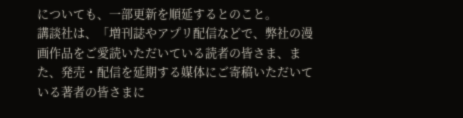についても、一部更新を順延するとのこと。
講談社は、「増刊誌やアプリ配信などで、弊社の漫画作品をご愛読いただいている読者の皆さま、また、発売・配信を延期する媒体にご寄稿いただいている著者の皆さまに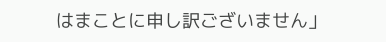はまことに申し訳ございません」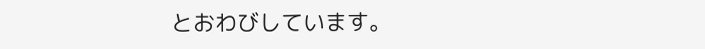とおわびしています。